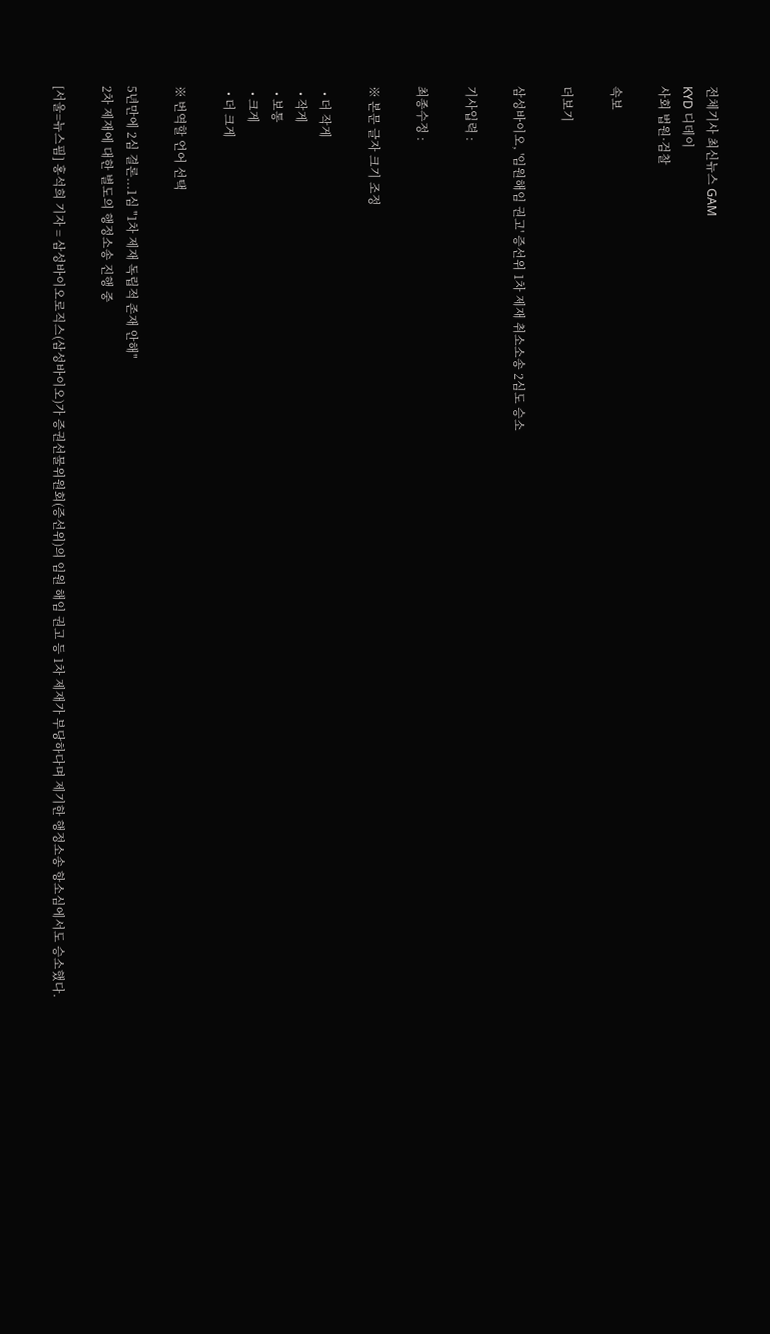전체기사 최신뉴스 GAM
KYD 디데이
사회 법원·검찰

속보

더보기

삼성바이오, '임원해임 권고' 증선위 1차 제재 취소소송 2심도 승소

기사입력 :

최종수정 :

※ 본문 글자 크기 조정

  • 더 작게
  • 작게
  • 보통
  • 크게
  • 더 크게

※ 번역할 언어 선택

5년만에 2심 결론...1심 "1차 제재 독립적 존재 안해"
2차 제재에 대한 별도의 행정소송 진행 중

[서울=뉴스핌] 홍석희 기자 = 삼성바이오로직스(삼성바이오)가 증권선물위원회(증선위)의 임원 해임 권고 등 1차 제재가 부당하다며 제기한 행정소송 항소심에서도 승소했다.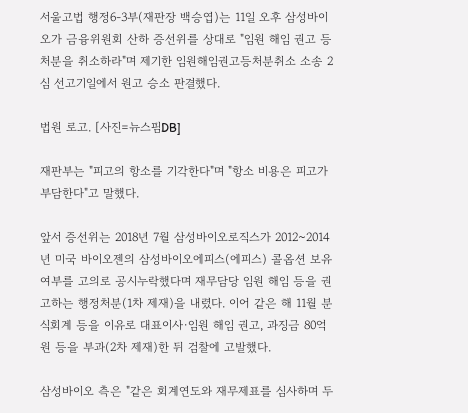서울고법 행정6-3부(재판장 백승엽)는 11일 오후 삼성바이오가 금융위원회 산하 증선위를 상대로 "임원 해임 권고 등 처분을 취소하라"며 제기한 임원해임권고등처분취소 소송 2심 선고기일에서 원고 승소 판결했다.

법원 로고. [사진=뉴스핌DB]

재판부는 "피고의 항소를 기각한다"며 "항소 비용은 피고가 부담한다"고 말했다.

앞서 증선위는 2018년 7월 삼성바이오로직스가 2012~2014년 미국 바이오젠의 삼성바이오에피스(에피스) 콜옵션 보유 여부를 고의로 공시누락했다며 재무담당 임원 해임 등을 권고하는 행정처분(1차 제재)을 내렸다. 이어 같은 해 11월 분식회계 등을 이유로 대표이사·임원 해임 권고, 과징금 80억원 등을 부과(2차 제재)한 뒤 검찰에 고발했다.

삼성바이오 측은 "같은 회계연도와 재무제표를 심사하며 두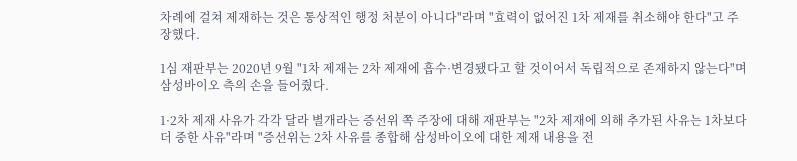차례에 걸쳐 제재하는 것은 통상적인 행정 처분이 아니다"라며 "효력이 없어진 1차 제재를 취소해야 한다"고 주장했다.

1심 재판부는 2020년 9월 "1차 제재는 2차 제재에 흡수·변경됐다고 할 것이어서 독립적으로 존재하지 않는다"며 삼성바이오 측의 손을 들어줬다.

1·2차 제재 사유가 각각 달라 별개라는 증선위 쪽 주장에 대해 재판부는 "2차 제재에 의해 추가된 사유는 1차보다 더 중한 사유"라며 "증선위는 2차 사유를 종합해 삼성바이오에 대한 제재 내용을 전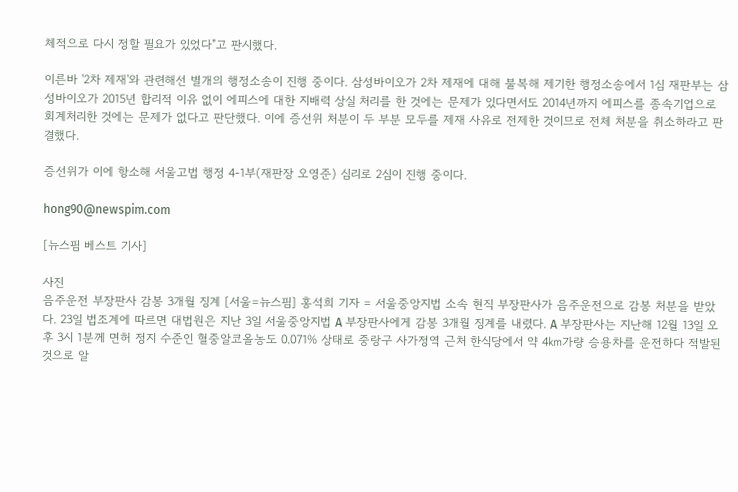체적으로 다시 정할 필요가 있었다"고 판시했다.

이른바 '2차 제재'와 관련해선 별개의 행정소송이 진행 중이다. 삼성바이오가 2차 제재에 대해 불복해 제기한 행정소송에서 1심 재판부는 삼성바이오가 2015년 합리적 이유 없이 에피스에 대한 지배력 상실 처리를 한 것에는 문제가 있다면서도 2014년까지 에피스를 종속기업으로 회계처리한 것에는 문제가 없다고 판단했다. 이에 증선위 처분이 두 부분 모두를 제재 사유로 전제한 것이므로 전체 처분을 취소하라고 판결했다.

증선위가 이에 항소해 서울고법 행정 4-1부(재판장 오영준) 심리로 2심이 진행 중이다.

hong90@newspim.com

[뉴스핌 베스트 기사]

사진
음주운전 부장판사 감봉 3개월 징계 [서울=뉴스핌] 홍석희 기자 = 서울중앙지법 소속 현직 부장판사가 음주운전으로 감봉 처분을 받았다. 23일 법조계에 따르면 대법원은 지난 3일 서울중앙지법 A 부장판사에게 감봉 3개월 징계를 내렸다. A 부장판사는 지난해 12월 13일 오후 3시 1분께 면허 정지 수준인 혈중알코올농도 0.071% 상태로 중랑구 사가정역 근처 한식당에서 약 4㎞가량 승용차를 운전하다 적발된 것으로 알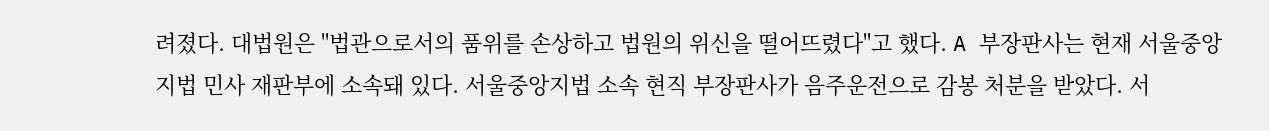려졌다. 대법원은 "법관으로서의 품위를 손상하고 법원의 위신을 떨어뜨렸다"고 했다. A 부장판사는 현재 서울중앙지법 민사 재판부에 소속돼 있다. 서울중앙지법 소속 현직 부장판사가 음주운전으로 감봉 처분을 받았다. 서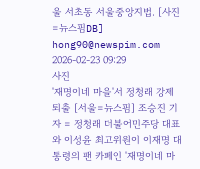울 서초동 서울중앙지법. [사진=뉴스핌DB] hong90@newspim.com 2026-02-23 09:29
사진
'재명이네 마을'서 정청래 강제 퇴출 [서울=뉴스핌] 조승진 기자 = 정청래 더불어민주당 대표와 이성윤 최고위원이 이재명 대통령의 팬 카페인 '재명이네 마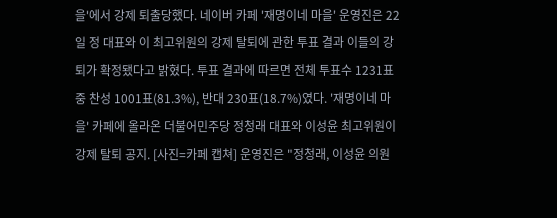을'에서 강제 퇴출당했다. 네이버 카페 '재명이네 마을' 운영진은 22일 정 대표와 이 최고위원의 강제 탈퇴에 관한 투표 결과 이들의 강퇴가 확정됐다고 밝혔다. 투표 결과에 따르면 전체 투표수 1231표 중 찬성 1001표(81.3%), 반대 230표(18.7%)였다. '재명이네 마을' 카페에 올라온 더불어민주당 정청래 대표와 이성윤 최고위원이 강제 탈퇴 공지. [사진=카페 캡쳐] 운영진은 "정청래, 이성윤 의원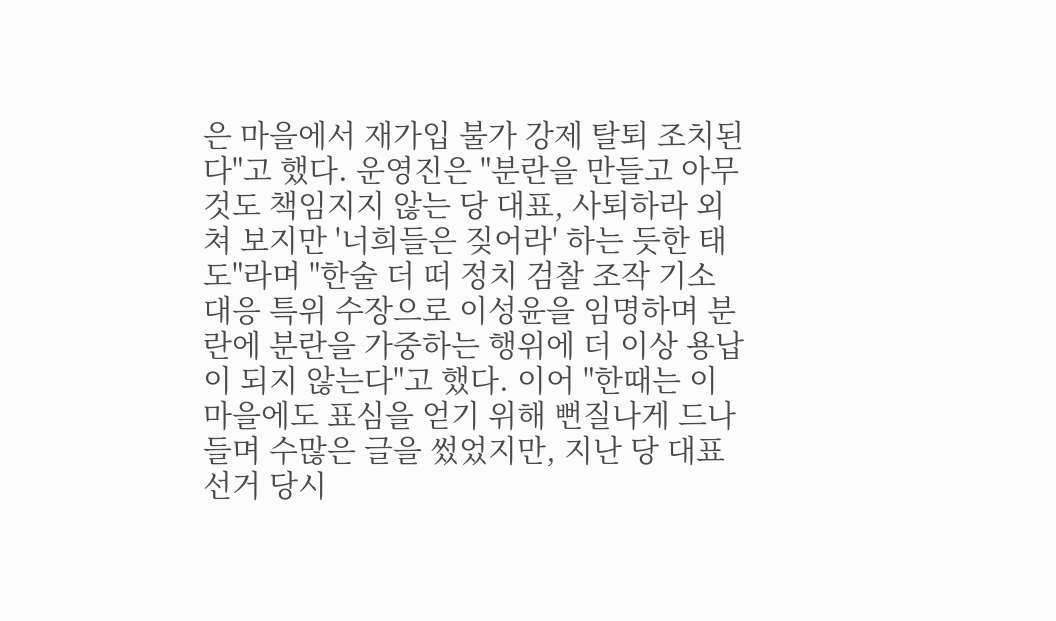은 마을에서 재가입 불가 강제 탈퇴 조치된다"고 했다. 운영진은 "분란을 만들고 아무것도 책임지지 않는 당 대표, 사퇴하라 외쳐 보지만 '너희들은 짖어라' 하는 듯한 태도"라며 "한술 더 떠 정치 검찰 조작 기소 대응 특위 수장으로 이성윤을 임명하며 분란에 분란을 가중하는 행위에 더 이상 용납이 되지 않는다"고 했다. 이어 "한때는 이 마을에도 표심을 얻기 위해 뻔질나게 드나들며 수많은 글을 썼었지만, 지난 당 대표 선거 당시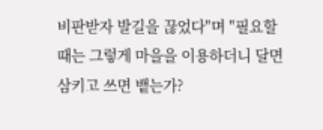비판받자 발길을 끊었다"며 "필요할 때는 그렇게 마을을 이용하더니 달면 삼키고 쓰면 뱉는가?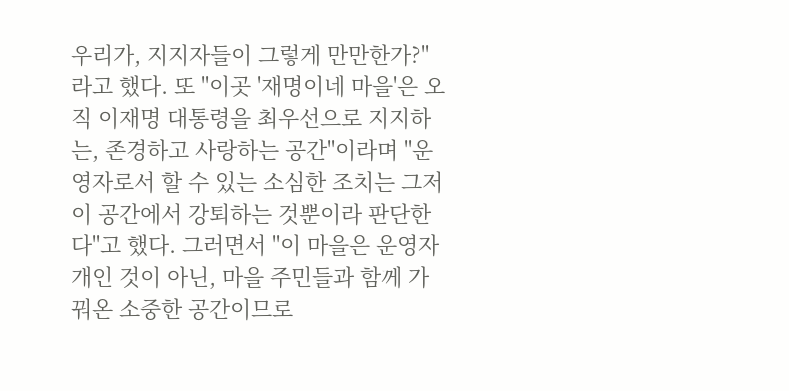우리가, 지지자들이 그렇게 만만한가?"라고 했다. 또 "이곳 '재명이네 마을'은 오직 이재명 대통령을 최우선으로 지지하는, 존경하고 사랑하는 공간"이라며 "운영자로서 할 수 있는 소심한 조치는 그저 이 공간에서 강퇴하는 것뿐이라 판단한다"고 했다. 그러면서 "이 마을은 운영자 개인 것이 아닌, 마을 주민들과 함께 가꿔온 소중한 공간이므로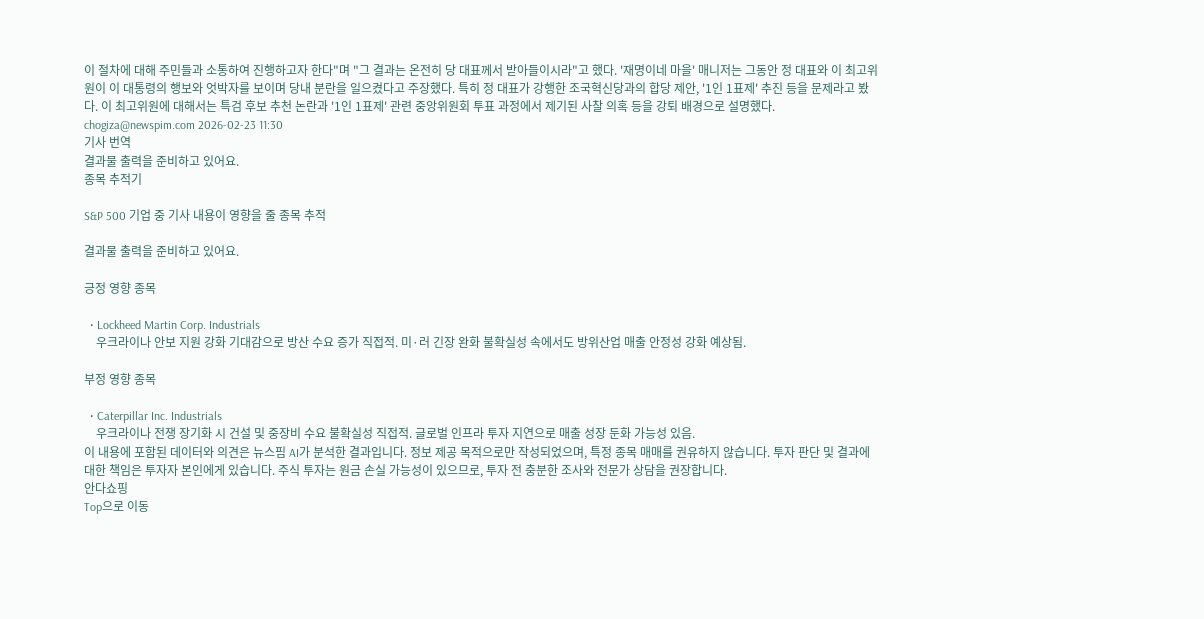이 절차에 대해 주민들과 소통하여 진행하고자 한다"며 "그 결과는 온전히 당 대표께서 받아들이시라"고 했다. '재명이네 마을' 매니저는 그동안 정 대표와 이 최고위원이 이 대통령의 행보와 엇박자를 보이며 당내 분란을 일으켰다고 주장했다. 특히 정 대표가 강행한 조국혁신당과의 합당 제안, '1인 1표제' 추진 등을 문제라고 봤다. 이 최고위원에 대해서는 특검 후보 추천 논란과 '1인 1표제' 관련 중앙위원회 투표 과정에서 제기된 사찰 의혹 등을 강퇴 배경으로 설명했다.  chogiza@newspim.com 2026-02-23 11:30
기사 번역
결과물 출력을 준비하고 있어요.
종목 추적기

S&P 500 기업 중 기사 내용이 영향을 줄 종목 추적

결과물 출력을 준비하고 있어요.

긍정 영향 종목

  • Lockheed Martin Corp. Industrials
    우크라이나 안보 지원 강화 기대감으로 방산 수요 증가 직접적. 미·러 긴장 완화 불확실성 속에서도 방위산업 매출 안정성 강화 예상됨.

부정 영향 종목

  • Caterpillar Inc. Industrials
    우크라이나 전쟁 장기화 시 건설 및 중장비 수요 불확실성 직접적. 글로벌 인프라 투자 지연으로 매출 성장 둔화 가능성 있음.
이 내용에 포함된 데이터와 의견은 뉴스핌 AI가 분석한 결과입니다. 정보 제공 목적으로만 작성되었으며, 특정 종목 매매를 권유하지 않습니다. 투자 판단 및 결과에 대한 책임은 투자자 본인에게 있습니다. 주식 투자는 원금 손실 가능성이 있으므로, 투자 전 충분한 조사와 전문가 상담을 권장합니다.
안다쇼핑
Top으로 이동